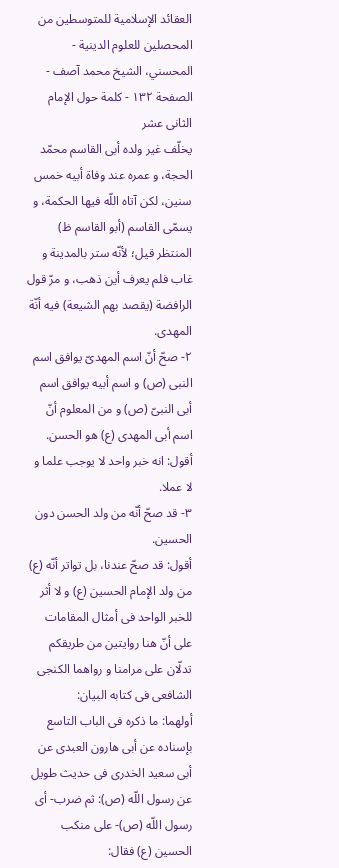العقائد الإسلامية للمتوسطين من المحصلين للعلوم الدينية - المحسني، الشيخ محمد آصف - الصفحة ١٣٢ - كلمة حول الإمام الثانى عشر
يخلّف غير ولده أبى القاسم محمّد الحجة، و عمره عند وفاة أبيه خمس سنين، لكن آتاه اللّه فيها الحكمة، و يسمّى القاسم (أبو القاسم ظ) المنتظر قيل؛ لأنّه ستر بالمدينة و غاب فلم يعرف أين ذهب، و مرّ قول الرافضة (يقصد بهم الشيعة) فيه أنّة المهدى.
٢- صحّ أنّ اسم المهدىّ يوافق اسم النبى (ص) و اسم أبيه يوافق اسم أبى النبىّ (ص) و من المعلوم أنّ اسم أبى المهدى (ع) هو الحسن.
أقول: انه خبر واحد لا يوجب علما و لا عملا.
٣- قد صحّ أنّه من ولد الحسن دون الحسين.
أقول: قد صحّ عندنا، بل تواتر أنّه (ع) من ولد الإمام الحسين (ع) و لا أثر للخبر الواحد فى أمثال المقامات على أنّ هنا روايتين من طريقكم تدلّان على مرامنا و رواهما الكنجى الشافعى فى كتابه البيان:
أولهما: ما ذكره فى الباب التاسع بإسناده عن أبى هارون العبدى عن أبى سعيد الخدرى فى حديث طويل عن رسول اللّه (ص): ثم ضرب- أى رسول اللّه (ص)- على منكب الحسين (ع) فقال: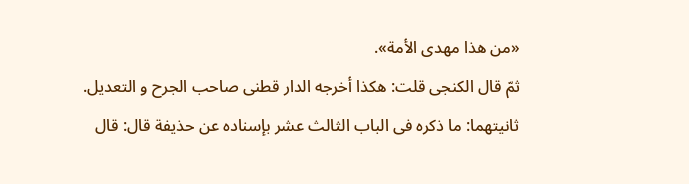«من هذا مهدى الأمة».
ثمّ قال الكنجى قلت: هكذا أخرجه الدار قطنى صاحب الجرح و التعديل.
ثانيتهما: ما ذكره فى الباب الثالث عشر بإسناده عن حذيفة قال: قال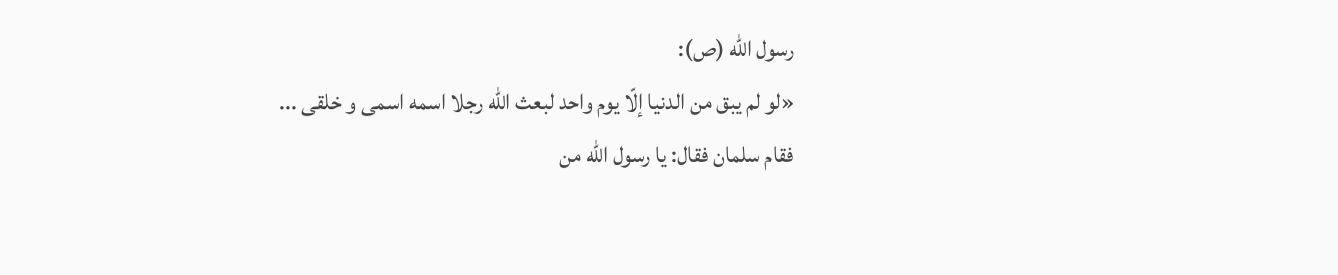رسول اللّه (ص):
«لو لم يبق من الدنيا إلّا يوم واحد لبعث اللّه رجلا اسمه اسمى و خلقى ...
فقام سلمان فقال: يا رسول اللّه من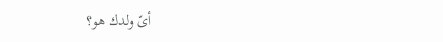أىّ ولدك هو؟